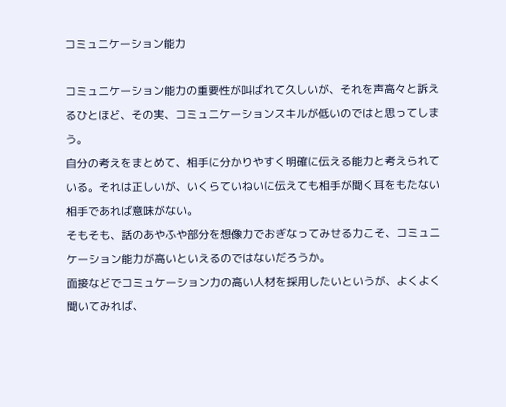コミュニケーション能力

コミュニケーション能力の重要性が叫ばれて久しいが、それを声高々と訴えるひとほど、その実、コミュニケーションスキルが低いのではと思ってしまう。
自分の考えをまとめて、相手に分かりやすく明確に伝える能力と考えられている。それは正しいが、いくらていねいに伝えても相手が聞く耳をもたない相手であれば意味がない。
そもそも、話のあやふや部分を想像力でおぎなってみせる力こそ、コミュニケーション能力が高いといえるのではないだろうか。
面接などでコミュケーション力の高い人材を採用したいというが、よくよく聞いてみれば、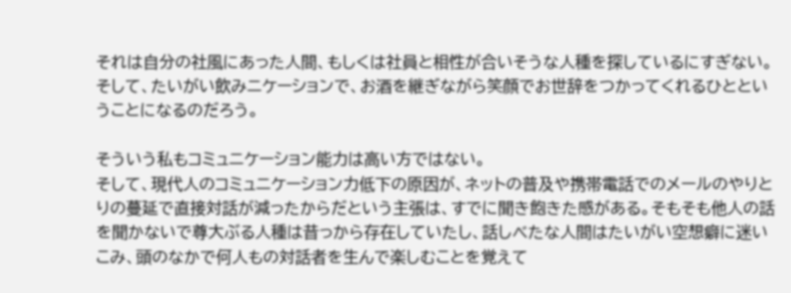それは自分の社風にあった人間、もしくは社員と相性が合いそうな人種を探しているにすぎない。そして、たいがい飲みニケーションで、お酒を継ぎながら笑顔でお世辞をつかってくれるひとということになるのだろう。

そういう私もコミュニケーション能力は高い方ではない。
そして、現代人のコミュニケーション力低下の原因が、ネットの普及や携帯電話でのメールのやりとりの蔓延で直接対話が減ったからだという主張は、すでに聞き飽きた感がある。そもそも他人の話を聞かないで尊大ぶる人種は昔っから存在していたし、話しべたな人間はたいがい空想癖に迷いこみ、頭のなかで何人もの対話者を生んで楽しむことを覚えて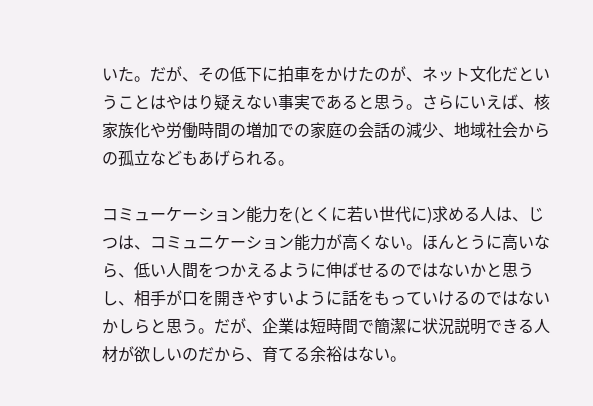いた。だが、その低下に拍車をかけたのが、ネット文化だということはやはり疑えない事実であると思う。さらにいえば、核家族化や労働時間の増加での家庭の会話の減少、地域社会からの孤立などもあげられる。

コミューケーション能力を(とくに若い世代に)求める人は、じつは、コミュニケーション能力が高くない。ほんとうに高いなら、低い人間をつかえるように伸ばせるのではないかと思うし、相手が口を開きやすいように話をもっていけるのではないかしらと思う。だが、企業は短時間で簡潔に状況説明できる人材が欲しいのだから、育てる余裕はない。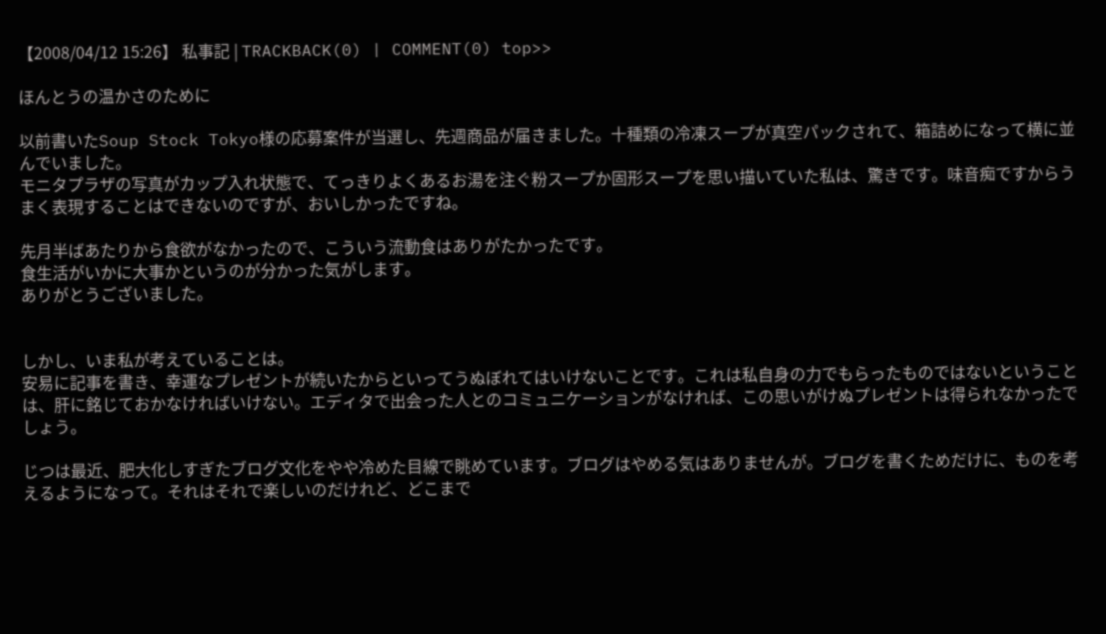【2008/04/12 15:26】 私事記 | TRACKBACK(0) | COMMENT(0) top>>

ほんとうの温かさのために

以前書いたSoup Stock Tokyo様の応募案件が当選し、先週商品が届きました。十種類の冷凍スープが真空パックされて、箱詰めになって横に並んでいました。
モニタプラザの写真がカップ入れ状態で、てっきりよくあるお湯を注ぐ粉スープか固形スープを思い描いていた私は、驚きです。味音痴ですからうまく表現することはできないのですが、おいしかったですね。

先月半ばあたりから食欲がなかったので、こういう流動食はありがたかったです。
食生活がいかに大事かというのが分かった気がします。
ありがとうございました。


しかし、いま私が考えていることは。
安易に記事を書き、幸運なプレゼントが続いたからといってうぬぼれてはいけないことです。これは私自身の力でもらったものではないということは、肝に銘じておかなければいけない。エディタで出会った人とのコミュニケーションがなければ、この思いがけぬプレゼントは得られなかったでしょう。

じつは最近、肥大化しすぎたブログ文化をやや冷めた目線で眺めています。ブログはやめる気はありませんが。ブログを書くためだけに、ものを考えるようになって。それはそれで楽しいのだけれど、どこまで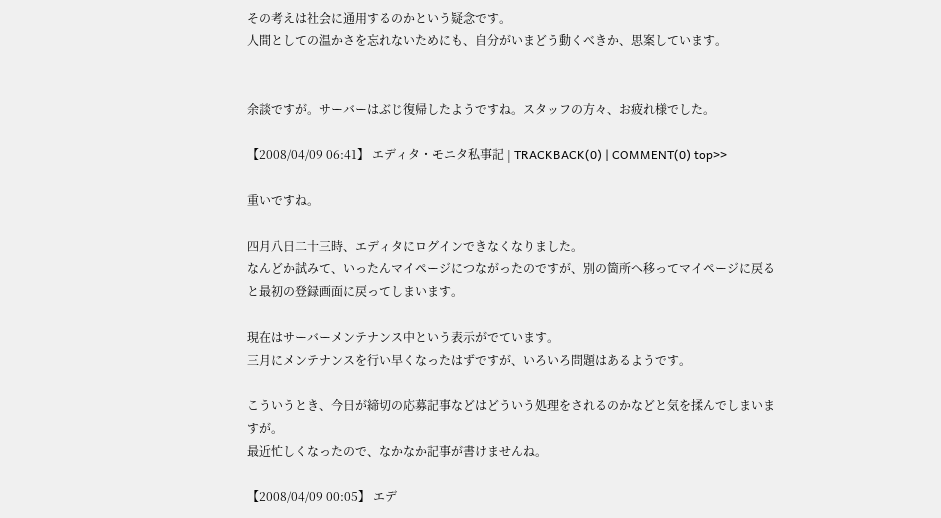その考えは社会に通用するのかという疑念です。
人間としての温かさを忘れないためにも、自分がいまどう動くべきか、思案しています。


余談ですが。サーバーはぶじ復帰したようですね。スタッフの方々、お疲れ様でした。

【2008/04/09 06:41】 エディタ・モニタ私事記 | TRACKBACK(0) | COMMENT(0) top>>

重いですね。

四月八日二十三時、エディタにログインできなくなりました。
なんどか試みて、いったんマイページにつながったのですが、別の箇所へ移ってマイページに戻ると最初の登録画面に戻ってしまいます。

現在はサーバーメンテナンス中という表示がでています。
三月にメンテナンスを行い早くなったはずですが、いろいろ問題はあるようです。

こういうとき、今日が締切の応募記事などはどういう処理をされるのかなどと気を揉んでしまいますが。
最近忙しくなったので、なかなか記事が書けませんね。

【2008/04/09 00:05】 エデ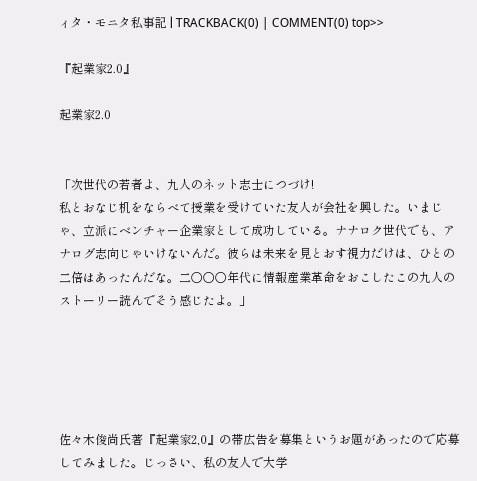ィタ・モニタ私事記 | TRACKBACK(0) | COMMENT(0) top>>

『起業家2.0』

起業家2.0


「次世代の若者よ、九人のネット志士につづけ!
私とおなじ机をならべて授業を受けていた友人が会社を興した。いまじゃ、立派にベンチャー企業家として成功している。ナナロク世代でも、アナログ志向じゃいけないんだ。彼らは未来を見とおす視力だけは、ひとの二倍はあったんだな。二〇〇〇年代に情報産業革命をおこしたこの九人のストーリー読んでそう感じたよ。」





佐々木俊尚氏著『起業家2,0』の帯広告を募集というお題があったので応募してみました。じっさい、私の友人で大学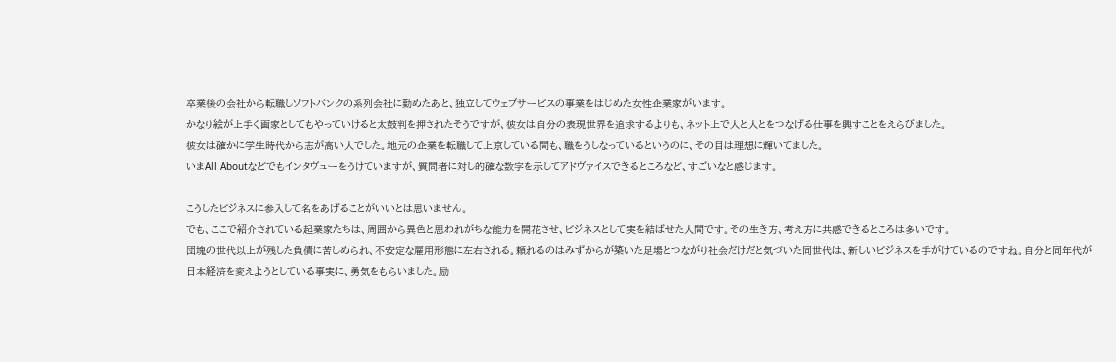卒業後の会社から転職しソフトバンクの系列会社に勤めたあと、独立してウェブサービスの事業をはじめた女性企業家がいます。
かなり絵が上手く画家としてもやっていけると太鼓判を押されたそうですが、彼女は自分の表現世界を追求するよりも、ネット上で人と人とをつなげる仕事を興すことをえらびました。
彼女は確かに学生時代から志が高い人でした。地元の企業を転職して上京している間も、職をうしなっているというのに、その目は理想に輝いてました。
いまAll Aboutなどでもインタヴューをうけていますが、質問者に対し的確な数字を示してアドヴァイスできるところなど、すごいなと感じます。

こうしたビジネスに参入して名をあげることがいいとは思いません。
でも、ここで紹介されている起業家たちは、周囲から異色と思われがちな能力を開花させ、ビジネスとして実を結ばせた人間です。その生き方、考え方に共感できるところは多いです。
団塊の世代以上が残した負債に苦しめられ、不安定な雇用形態に左右される。頼れるのはみずからが築いた足場とつながり社会だけだと気づいた同世代は、新しいビジネスを手がけているのですね。自分と同年代が日本経済を変えようとしている事実に、勇気をもらいました。励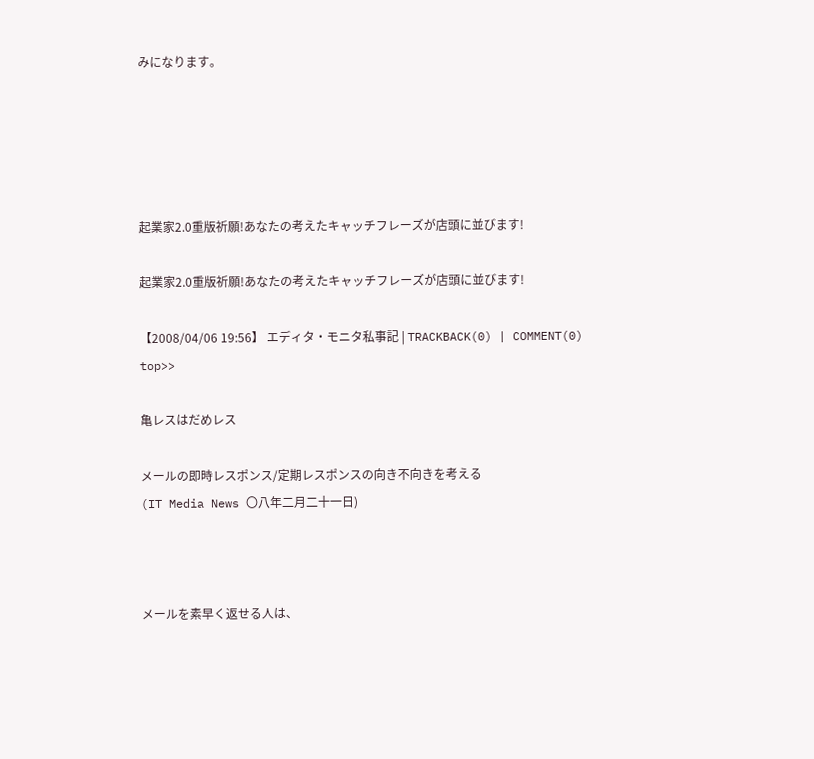みになります。





起業家2.0重版祈願!あなたの考えたキャッチフレーズが店頭に並びます!

起業家2.0重版祈願!あなたの考えたキャッチフレーズが店頭に並びます!

【2008/04/06 19:56】 エディタ・モニタ私事記 | TRACKBACK(0) | COMMENT(0) top>>

亀レスはだめレス

メールの即時レスポンス/定期レスポンスの向き不向きを考える
(IT Media News 〇八年二月二十一日)



メールを素早く返せる人は、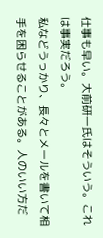仕事も早い。大前研一氏はそういう。これは事実だろう。
私などうっかり、長々とメールを書いて相手を困らせることがある。人のいい方だ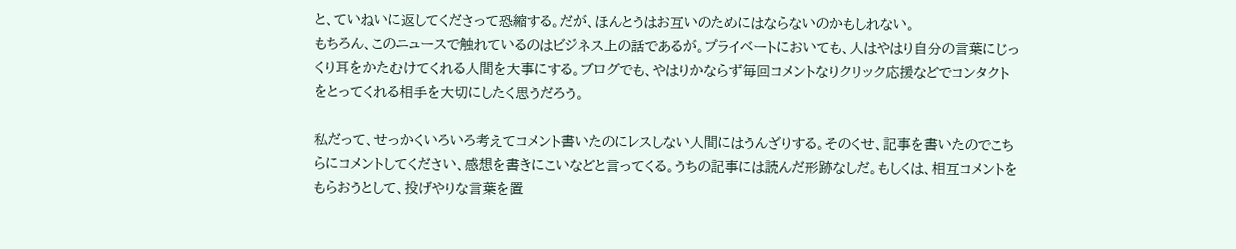と、ていねいに返してくださって恐縮する。だが、ほんとうはお互いのためにはならないのかもしれない。
もちろん、このニュースで触れているのはビジネス上の話であるが。プライベートにおいても、人はやはり自分の言葉にじっくり耳をかたむけてくれる人間を大事にする。ブログでも、やはりかならず毎回コメントなりクリック応援などでコンタクトをとってくれる相手を大切にしたく思うだろう。

私だって、せっかくいろいろ考えてコメント書いたのにレスしない人間にはうんざりする。そのくせ、記事を書いたのでこちらにコメントしてください、感想を書きにこいなどと言ってくる。うちの記事には読んだ形跡なしだ。もしくは、相互コメントをもらおうとして、投げやりな言葉を置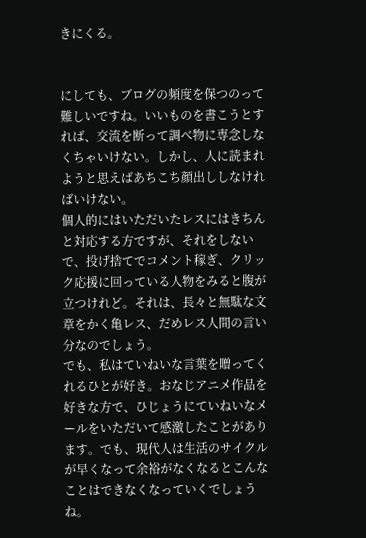きにくる。


にしても、ブログの頻度を保つのって難しいですね。いいものを書こうとすれば、交流を断って調べ物に専念しなくちゃいけない。しかし、人に読まれようと思えばあちこち顔出ししなければいけない。
個人的にはいただいたレスにはきちんと対応する方ですが、それをしないで、投げ捨てでコメント稼ぎ、クリック応援に回っている人物をみると腹が立つけれど。それは、長々と無駄な文章をかく亀レス、だめレス人間の言い分なのでしょう。
でも、私はていねいな言葉を贈ってくれるひとが好き。おなじアニメ作品を好きな方で、ひじょうにていねいなメールをいただいて感激したことがあります。でも、現代人は生活のサイクルが早くなって余裕がなくなるとこんなことはできなくなっていくでしょうね。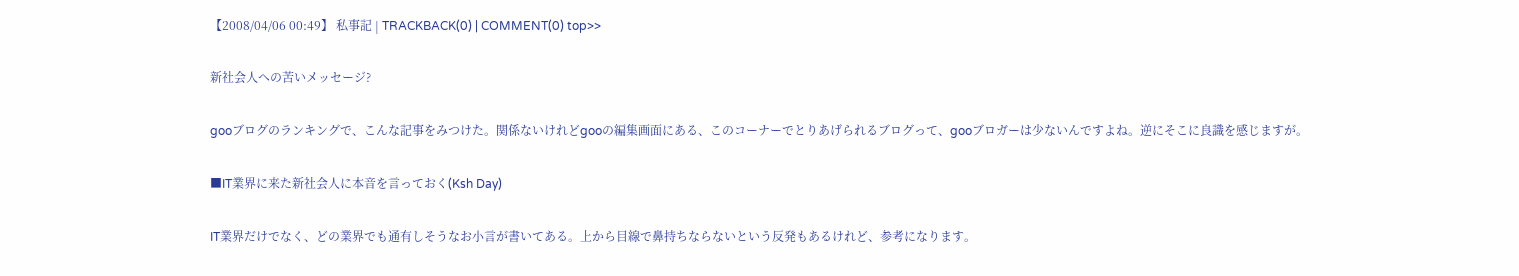【2008/04/06 00:49】 私事記 | TRACKBACK(0) | COMMENT(0) top>>

新社会人への苦いメッセージ?

gooブログのランキングで、こんな記事をみつけた。関係ないけれどgooの編集画面にある、このコーナーでとりあげられるブログって、gooブロガーは少ないんですよね。逆にそこに良識を感じますが。

■IT業界に来た新社会人に本音を言っておく(Ksh Day)

IT業界だけでなく、どの業界でも通有しそうなお小言が書いてある。上から目線で鼻持ちならないという反発もあるけれど、参考になります。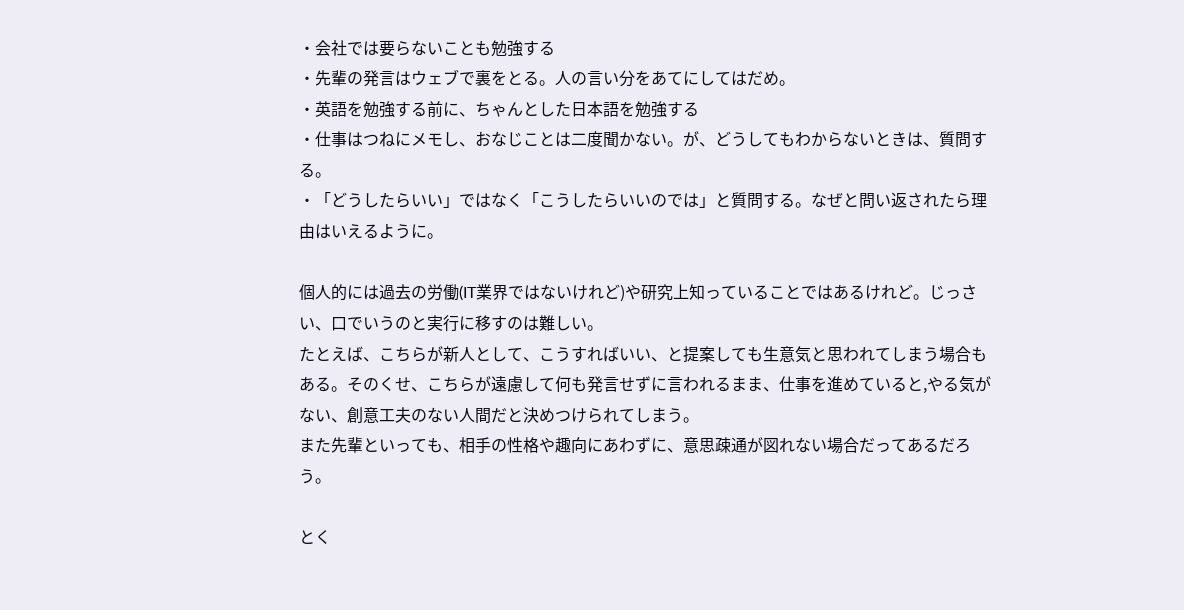・会社では要らないことも勉強する
・先輩の発言はウェブで裏をとる。人の言い分をあてにしてはだめ。
・英語を勉強する前に、ちゃんとした日本語を勉強する
・仕事はつねにメモし、おなじことは二度聞かない。が、どうしてもわからないときは、質問する。
・「どうしたらいい」ではなく「こうしたらいいのでは」と質問する。なぜと問い返されたら理由はいえるように。

個人的には過去の労働(IT業界ではないけれど)や研究上知っていることではあるけれど。じっさい、口でいうのと実行に移すのは難しい。
たとえば、こちらが新人として、こうすればいい、と提案しても生意気と思われてしまう場合もある。そのくせ、こちらが遠慮して何も発言せずに言われるまま、仕事を進めていると,やる気がない、創意工夫のない人間だと決めつけられてしまう。
また先輩といっても、相手の性格や趣向にあわずに、意思疎通が図れない場合だってあるだろう。

とく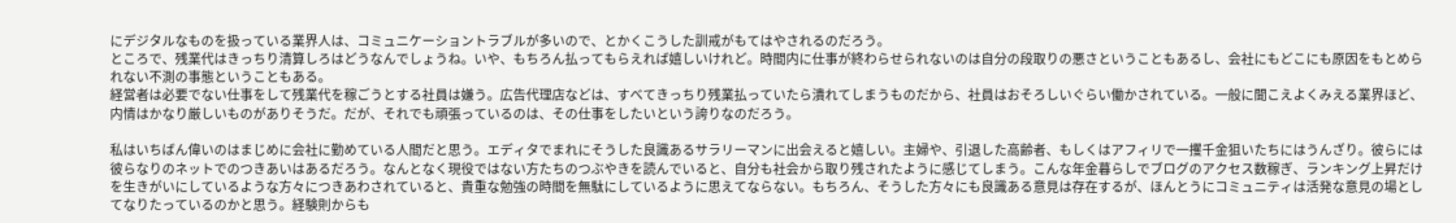にデジタルなものを扱っている業界人は、コミュニケーショントラブルが多いので、とかくこうした訓戒がもてはやされるのだろう。
ところで、残業代はきっちり清算しろはどうなんでしょうね。いや、もちろん払ってもらえれば嬉しいけれど。時間内に仕事が終わらせられないのは自分の段取りの悪さということもあるし、会社にもどこにも原因をもとめられない不測の事態ということもある。
経営者は必要でない仕事をして残業代を稼ごうとする社員は嫌う。広告代理店などは、すべてきっちり残業払っていたら潰れてしまうものだから、社員はおそろしいぐらい働かされている。一般に聞こえよくみえる業界ほど、内情はかなり厳しいものがありそうだ。だが、それでも頑張っているのは、その仕事をしたいという誇りなのだろう。

私はいちばん偉いのはまじめに会社に勤めている人間だと思う。エディタでまれにそうした良識あるサラリーマンに出会えると嬉しい。主婦や、引退した高齢者、もしくはアフィリで一攫千金狙いたちにはうんざり。彼らには彼らなりのネットでのつきあいはあるだろう。なんとなく現役ではない方たちのつぶやきを読んでいると、自分も社会から取り残されたように感じてしまう。こんな年金暮らしでブログのアクセス数稼ぎ、ランキング上昇だけを生きがいにしているような方々につきあわされていると、貴重な勉強の時間を無駄にしているように思えてならない。もちろん、そうした方々にも良識ある意見は存在するが、ほんとうにコミュニティは活発な意見の場としてなりたっているのかと思う。経験則からも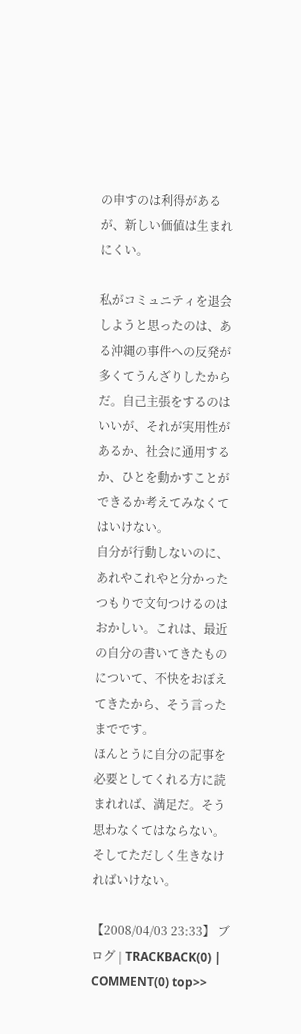の申すのは利得があるが、新しい価値は生まれにくい。

私がコミュニティを退会しようと思ったのは、ある沖縄の事件への反発が多くてうんざりしたからだ。自己主張をするのはいいが、それが実用性があるか、社会に通用するか、ひとを動かすことができるか考えてみなくてはいけない。
自分が行動しないのに、あれやこれやと分かったつもりで文句つけるのはおかしい。これは、最近の自分の書いてきたものについて、不快をおぼえてきたから、そう言ったまでです。
ほんとうに自分の記事を必要としてくれる方に読まれれば、満足だ。そう思わなくてはならない。そしてただしく生きなければいけない。

【2008/04/03 23:33】 ブログ | TRACKBACK(0) | COMMENT(0) top>>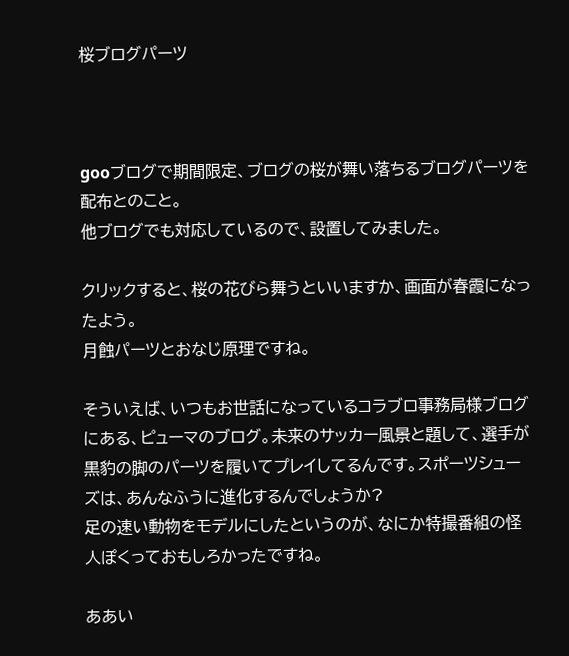桜ブログパーツ



gooブログで期間限定、ブログの桜が舞い落ちるブログパーツを配布とのこと。
他ブログでも対応しているので、設置してみました。

クリックすると、桜の花びら舞うといいますか、画面が春霞になったよう。
月蝕パーツとおなじ原理ですね。

そういえば、いつもお世話になっているコラブロ事務局様ブログにある、ピューマのブログ。未来のサッカー風景と題して、選手が黒豹の脚のパーツを履いてプレイしてるんです。スポーツシューズは、あんなふうに進化するんでしょうか?
足の速い動物をモデルにしたというのが、なにか特撮番組の怪人ぽくっておもしろかったですね。

ああい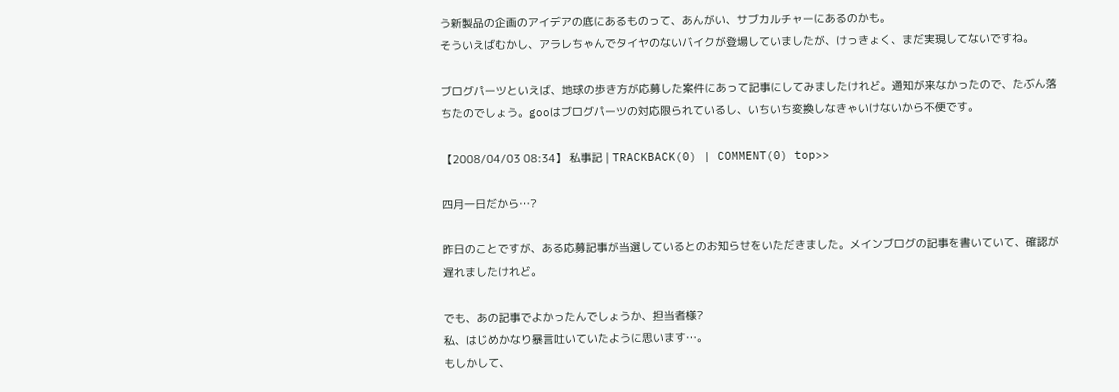う新製品の企画のアイデアの底にあるものって、あんがい、サブカルチャーにあるのかも。
そういえばむかし、アラレちゃんでタイヤのないバイクが登場していましたが、けっきょく、まだ実現してないですね。

ブログパーツといえば、地球の歩き方が応募した案件にあって記事にしてみましたけれど。通知が来なかったので、たぶん落ちたのでしょう。gooはブログパーツの対応限られているし、いちいち変換しなきゃいけないから不便です。

【2008/04/03 08:34】 私事記 | TRACKBACK(0) | COMMENT(0) top>>

四月一日だから…?

昨日のことですが、ある応募記事が当選しているとのお知らせをいただきました。メインブログの記事を書いていて、確認が遅れましたけれど。

でも、あの記事でよかったんでしょうか、担当者様?
私、はじめかなり暴言吐いていたように思います…。
もしかして、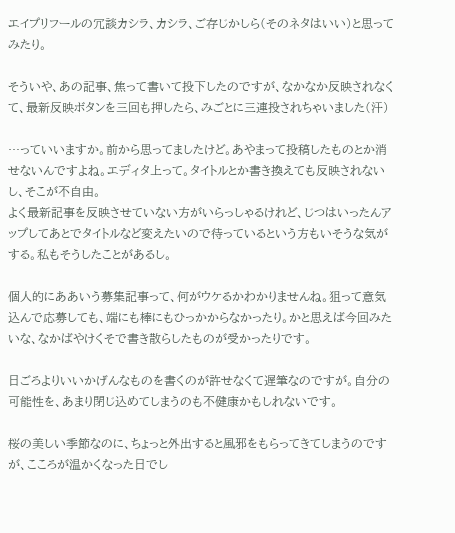エイプリフールの冗談カシラ、カシラ、ご存じかしら(そのネタはいい)と思ってみたり。

そういや、あの記事、焦って書いて投下したのですが、なかなか反映されなくて、最新反映ボタンを三回も押したら、みごとに三連投されちゃいました(汗)

…っていいますか。前から思ってましたけど。あやまって投稿したものとか消せないんですよね。エディタ上って。タイトルとか書き換えても反映されないし、そこが不自由。
よく最新記事を反映させていない方がいらっしゃるけれど、じつはいったんアップしてあとでタイトルなど変えたいので待っているという方もいそうな気がする。私もそうしたことがあるし。

個人的にああいう募集記事って、何がウケるかわかりませんね。狙って意気込んで応募しても、端にも棒にもひっかからなかったり。かと思えば今回みたいな、なかばやけくそで書き散らしたものが受かったりです。

日ごろよりいいかげんなものを書くのが許せなくて遅筆なのですが。自分の可能性を、あまり閉じ込めてしまうのも不健康かもしれないです。

桜の美しい季節なのに、ちょっと外出すると風邪をもらってきてしまうのですが、こころが温かくなった日でし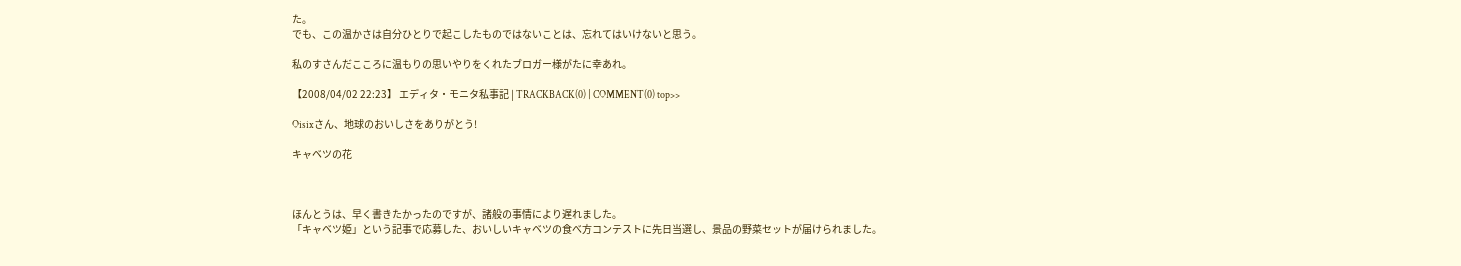た。
でも、この温かさは自分ひとりで起こしたものではないことは、忘れてはいけないと思う。

私のすさんだこころに温もりの思いやりをくれたブロガー様がたに幸あれ。

【2008/04/02 22:23】 エディタ・モニタ私事記 | TRACKBACK(0) | COMMENT(0) top>>

Oisixさん、地球のおいしさをありがとう!

キャベツの花



ほんとうは、早く書きたかったのですが、諸般の事情により遅れました。
「キャベツ姫」という記事で応募した、おいしいキャベツの食べ方コンテストに先日当選し、景品の野菜セットが届けられました。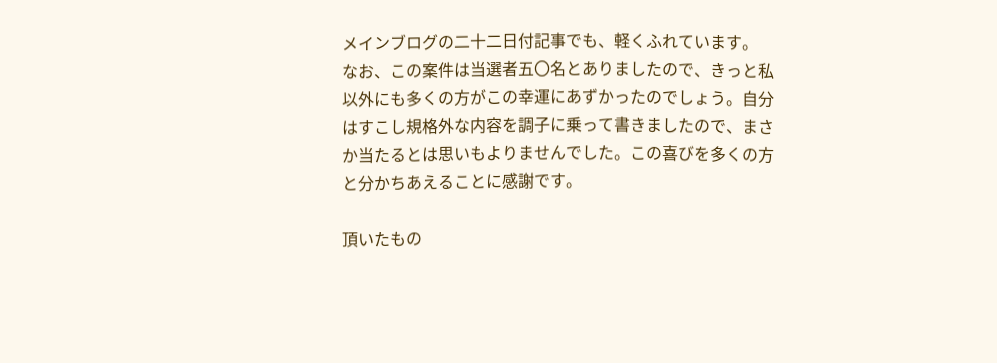メインブログの二十二日付記事でも、軽くふれています。
なお、この案件は当選者五〇名とありましたので、きっと私以外にも多くの方がこの幸運にあずかったのでしょう。自分はすこし規格外な内容を調子に乗って書きましたので、まさか当たるとは思いもよりませんでした。この喜びを多くの方と分かちあえることに感謝です。

頂いたもの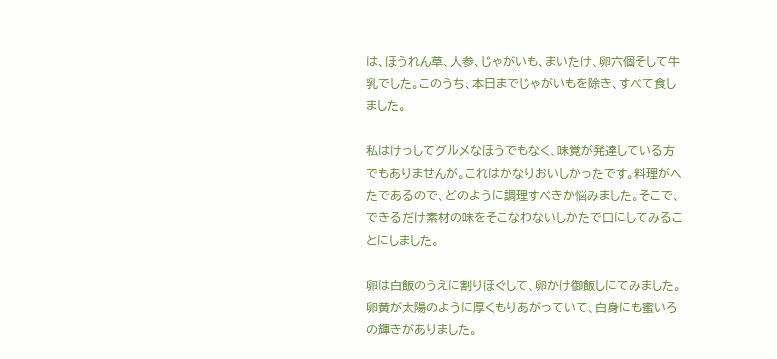は、ほうれん草、人参、じゃがいも、まいたけ、卵六個そして牛乳でした。このうち、本日までじゃがいもを除き、すべて食しました。

私はけっしてグルメなほうでもなく、味覚が発達している方でもありませんが。これはかなりおいしかったです。料理がへたであるので、どのように調理すべきか悩みました。そこで、できるだけ素材の味をそこなわないしかたで口にしてみることにしました。

卵は白飯のうえに割りほぐして、卵かけ御飯しにてみました。卵黄が太陽のように厚くもりあがっていて、白身にも蜜いろの輝きがありました。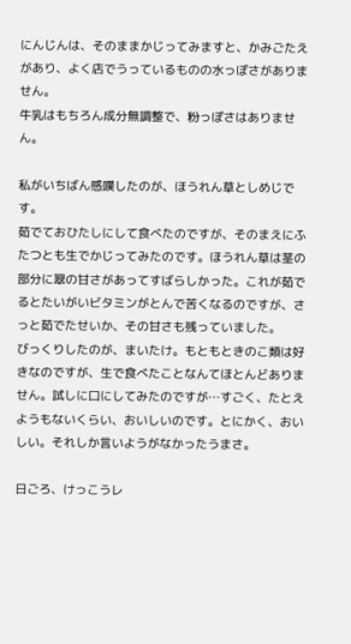にんじんは、そのままかじってみますと、かみごたえがあり、よく店でうっているものの水っぽさがありません。
牛乳はもちろん成分無調整で、粉っぽさはありません。

私がいちばん感嘆したのが、ほうれん草としめじです。
茹でておひたしにして食べたのですが、そのまえにふたつとも生でかじってみたのです。ほうれん草は茎の部分に翠の甘さがあってすばらしかった。これが茹でるとたいがいビタミンがとんで苦くなるのですが、さっと茹でたせいか、その甘さも残っていました。
びっくりしたのが、まいたけ。もともときのこ類は好きなのですが、生で食べたことなんてほとんどありません。試しに口にしてみたのですが…すごく、たとえようもないくらい、おいしいのです。とにかく、おいしい。それしか言いようがなかったうまさ。

日ごろ、けっこうレ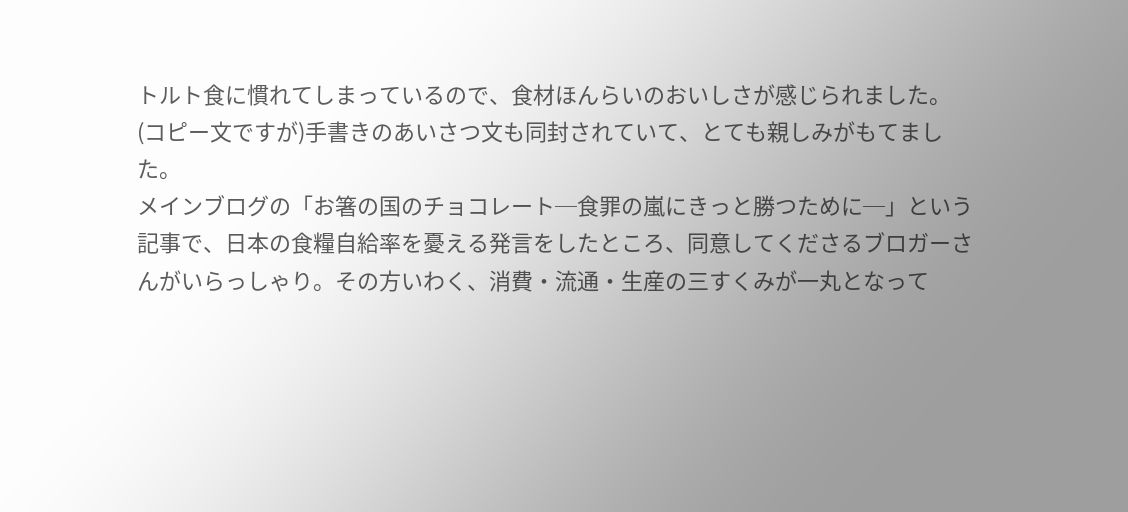トルト食に慣れてしまっているので、食材ほんらいのおいしさが感じられました。
(コピー文ですが)手書きのあいさつ文も同封されていて、とても親しみがもてました。
メインブログの「お箸の国のチョコレート─食罪の嵐にきっと勝つために─」という記事で、日本の食糧自給率を憂える発言をしたところ、同意してくださるブロガーさんがいらっしゃり。その方いわく、消費・流通・生産の三すくみが一丸となって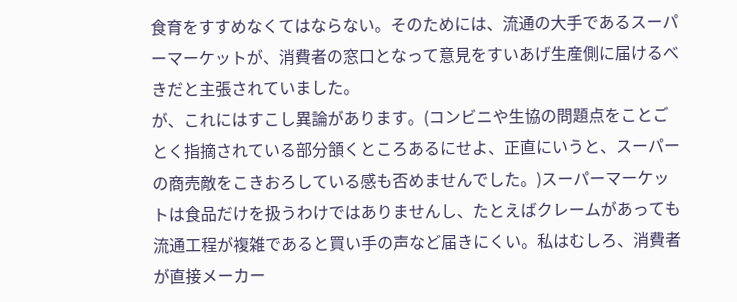食育をすすめなくてはならない。そのためには、流通の大手であるスーパーマーケットが、消費者の窓口となって意見をすいあげ生産側に届けるべきだと主張されていました。
が、これにはすこし異論があります。(コンビニや生協の問題点をことごとく指摘されている部分頷くところあるにせよ、正直にいうと、スーパーの商売敵をこきおろしている感も否めませんでした。)スーパーマーケットは食品だけを扱うわけではありませんし、たとえばクレームがあっても流通工程が複雑であると買い手の声など届きにくい。私はむしろ、消費者が直接メーカー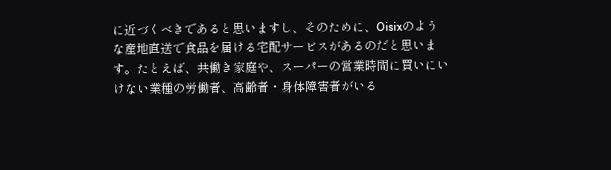に近づくべきであると思いますし、そのために、Oisixのような産地直送で食品を届ける宅配サービスがあるのだと思います。たとえば、共働き家庭や、スーパーの営業時間に買いにいけない業種の労働者、高齢者・身体障害者がいる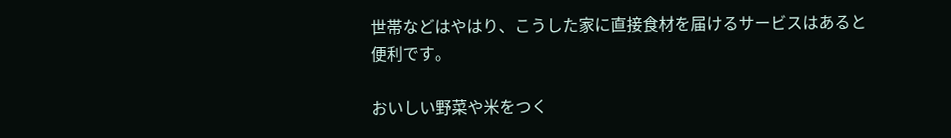世帯などはやはり、こうした家に直接食材を届けるサービスはあると便利です。

おいしい野菜や米をつく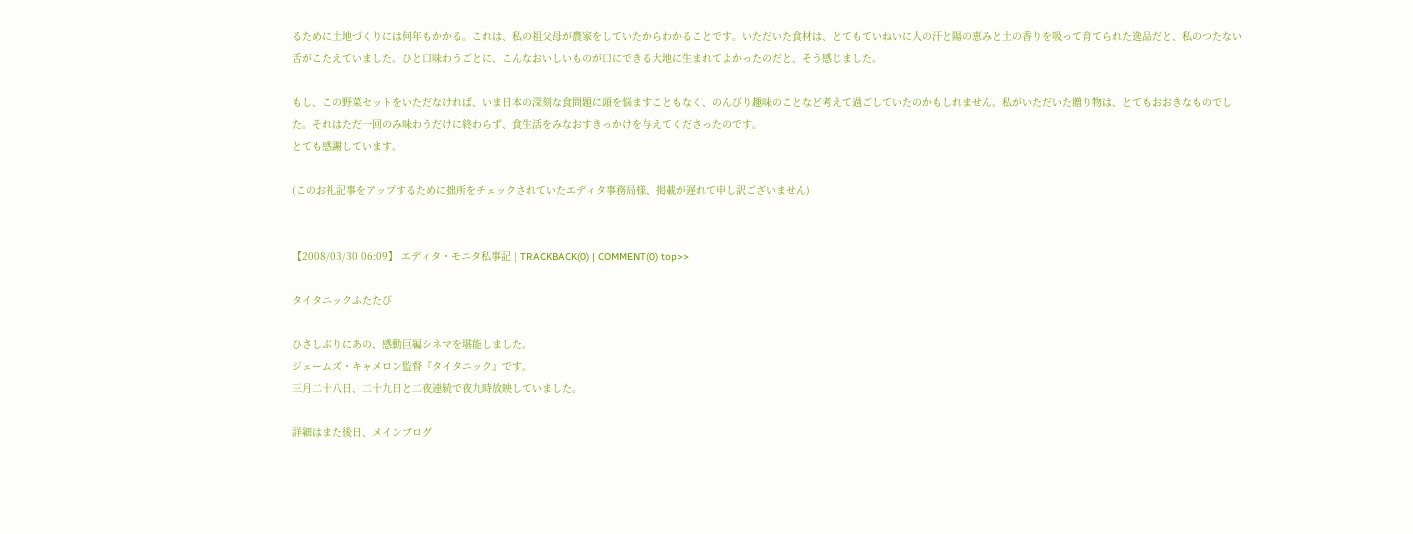るために土地づくりには何年もかかる。これは、私の祖父母が農家をしていたからわかることです。いただいた食材は、とてもていねいに人の汗と陽の恵みと土の香りを吸って育てられた逸品だと、私のつたない舌がこたえていました。ひと口味わうごとに、こんなおいしいものが口にできる大地に生まれてよかったのだと、そう感じました。

もし、この野菜セットをいただなければ、いま日本の深刻な食問題に頭を悩ますこともなく、のんびり趣味のことなど考えて過ごしていたのかもしれません。私がいただいた贈り物は、とてもおおきなものでした。それはただ一回のみ味わうだけに終わらず、食生活をみなおすきっかけを与えてくださったのです。
とても感謝しています。

(このお礼記事をアップするために拙所をチェックされていたエディタ事務局様、掲載が遅れて申し訳ございません)


【2008/03/30 06:09】 エディタ・モニタ私事記 | TRACKBACK(0) | COMMENT(0) top>>

タイタニックふたたび

ひさしぶりにあの、感動巨編シネマを堪能しました。
ジェームズ・キャメロン監督『タイタニック』です。
三月二十八日、二十九日と二夜連続で夜九時放映していました。

詳細はまた後日、メインブログ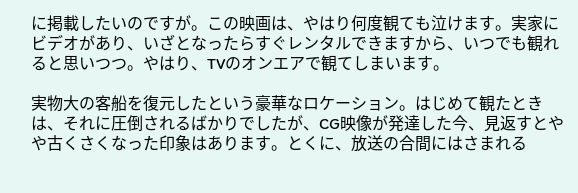に掲載したいのですが。この映画は、やはり何度観ても泣けます。実家にビデオがあり、いざとなったらすぐレンタルできますから、いつでも観れると思いつつ。やはり、TVのオンエアで観てしまいます。

実物大の客船を復元したという豪華なロケーション。はじめて観たときは、それに圧倒されるばかりでしたが、CG映像が発達した今、見返すとやや古くさくなった印象はあります。とくに、放送の合間にはさまれる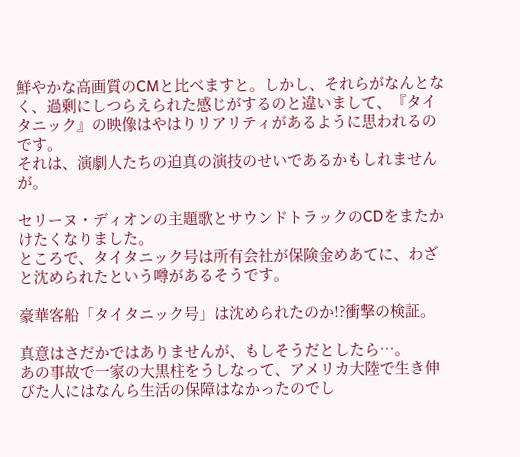鮮やかな高画質のCMと比べますと。しかし、それらがなんとなく、過剰にしつらえられた感じがするのと違いまして、『タイタニック』の映像はやはりリアリティがあるように思われるのです。
それは、演劇人たちの迫真の演技のせいであるかもしれませんが。

セリーヌ・ディオンの主題歌とサウンドトラックのCDをまたかけたくなりました。
ところで、タイタニック号は所有会社が保険金めあてに、わざと沈められたという噂があるそうです。

豪華客船「タイタニック号」は沈められたのか!?衝撃の検証。

真意はさだかではありませんが、もしそうだとしたら…。
あの事故で一家の大黒柱をうしなって、アメリカ大陸で生き伸びた人にはなんら生活の保障はなかったのでし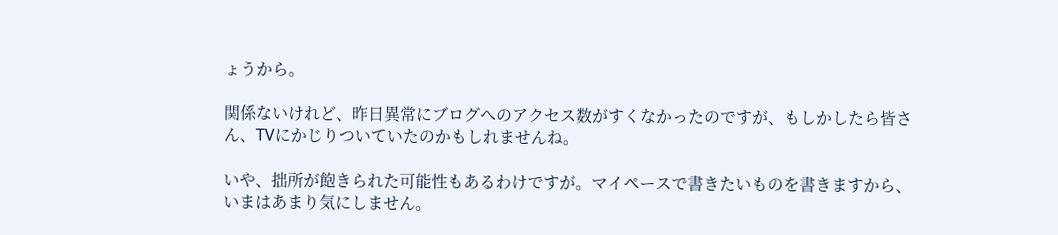ょうから。

関係ないけれど、昨日異常にブログへのアクセス数がすくなかったのですが、もしかしたら皆さん、TVにかじりついていたのかもしれませんね。

いや、拙所が飽きられた可能性もあるわけですが。マイペースで書きたいものを書きますから、いまはあまり気にしません。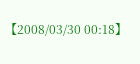【2008/03/30 00:18】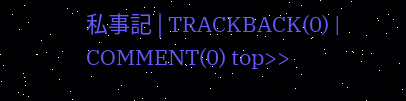私事記 | TRACKBACK(0) | COMMENT(0) top>>